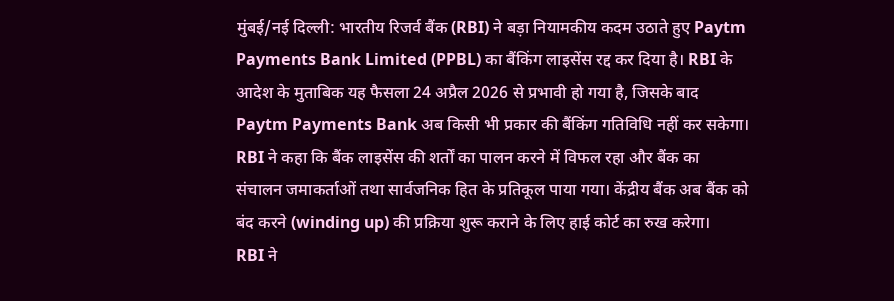मुंबई/नई दिल्ली: भारतीय रिजर्व बैंक (RBI) ने बड़ा नियामकीय कदम उठाते हुए Paytm Payments Bank Limited (PPBL) का बैंकिंग लाइसेंस रद्द कर दिया है। RBI के आदेश के मुताबिक यह फैसला 24 अप्रैल 2026 से प्रभावी हो गया है, जिसके बाद Paytm Payments Bank अब किसी भी प्रकार की बैंकिंग गतिविधि नहीं कर सकेगा।
RBI ने कहा कि बैंक लाइसेंस की शर्तों का पालन करने में विफल रहा और बैंक का संचालन जमाकर्ताओं तथा सार्वजनिक हित के प्रतिकूल पाया गया। केंद्रीय बैंक अब बैंक को बंद करने (winding up) की प्रक्रिया शुरू कराने के लिए हाई कोर्ट का रुख करेगा।
RBI ने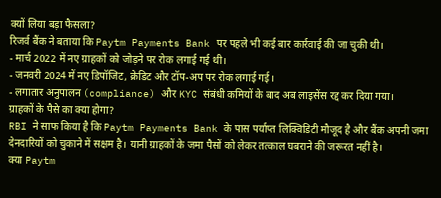क्यों लिया बड़ा फैसला?
रिजर्व बैंक ने बताया कि Paytm Payments Bank पर पहले भी कई बार कार्रवाई की जा चुकी थी।
- मार्च 2022 में नए ग्राहकों को जोड़ने पर रोक लगाई गई थी।
- जनवरी 2024 में नए डिपॉजिट, क्रेडिट और टॉप-अप पर रोक लगाई गई।
- लगातार अनुपालन (compliance) और KYC संबंधी कमियों के बाद अब लाइसेंस रद्द कर दिया गया।
ग्राहकों के पैसे का क्या होगा?
RBI ने साफ किया है कि Paytm Payments Bank के पास पर्याप्त लिक्विडिटी मौजूद है और बैंक अपनी जमा देनदारियों को चुकाने में सक्षम है। यानी ग्राहकों के जमा पैसों को लेकर तत्काल घबराने की जरूरत नहीं है।
क्या Paytm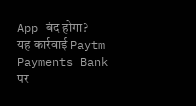App बंद होगा?
यह कार्रवाई Paytm Payments Bank पर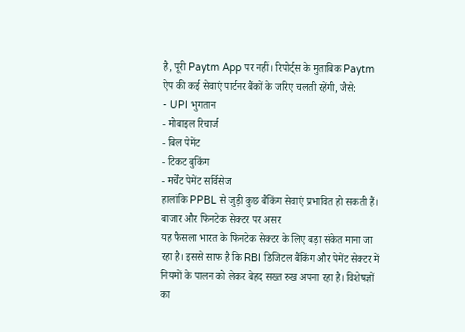है, पूरी Paytm App पर नहीं। रिपोर्ट्स के मुताबिक Paytm ऐप की कई सेवाएं पार्टनर बैंकों के जरिए चलती रहेंगी, जैसे:
- UPI भुगतान
- मोबाइल रिचार्ज
- बिल पेमेंट
- टिकट बुकिंग
- मर्चेंट पेमेंट सर्विसेज
हालांकि PPBL से जुड़ी कुछ बैंकिंग सेवाएं प्रभावित हो सकती हैं।
बाजार और फिनटेक सेक्टर पर असर
यह फैसला भारत के फिनटेक सेक्टर के लिए बड़ा संकेत माना जा रहा है। इससे साफ है कि RBI डिजिटल बैंकिंग और पेमेंट सेक्टर में नियमों के पालन को लेकर बेहद सख्त रुख अपना रहा है। विशेषज्ञों का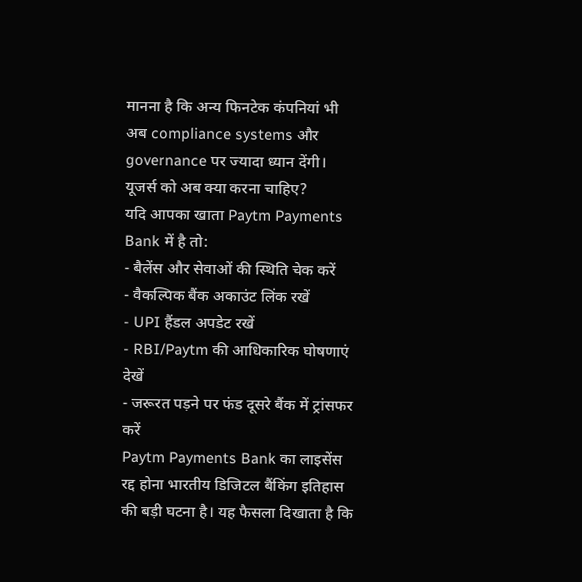मानना है कि अन्य फिनटेक कंपनियां भी अब compliance systems और governance पर ज्यादा ध्यान देंगी।
यूजर्स को अब क्या करना चाहिए?
यदि आपका खाता Paytm Payments Bank में है तो:
- बैलेंस और सेवाओं की स्थिति चेक करें
- वैकल्पिक बैंक अकाउंट लिंक रखें
- UPI हैंडल अपडेट रखें
- RBI/Paytm की आधिकारिक घोषणाएं देखें
- जरूरत पड़ने पर फंड दूसरे बैंक में ट्रांसफर करें
Paytm Payments Bank का लाइसेंस रद्द होना भारतीय डिजिटल बैंकिंग इतिहास की बड़ी घटना है। यह फैसला दिखाता है कि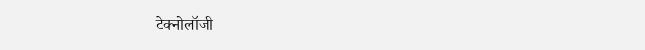टेक्नोलॉजी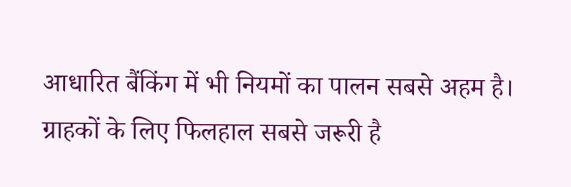आधारित बैंकिंग में भी नियमों का पालन सबसे अहम है। ग्राहकों के लिए फिलहाल सबसे जरूरी है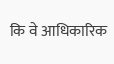कि वे आधिकारिक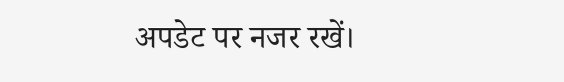अपडेट पर नजर रखें।